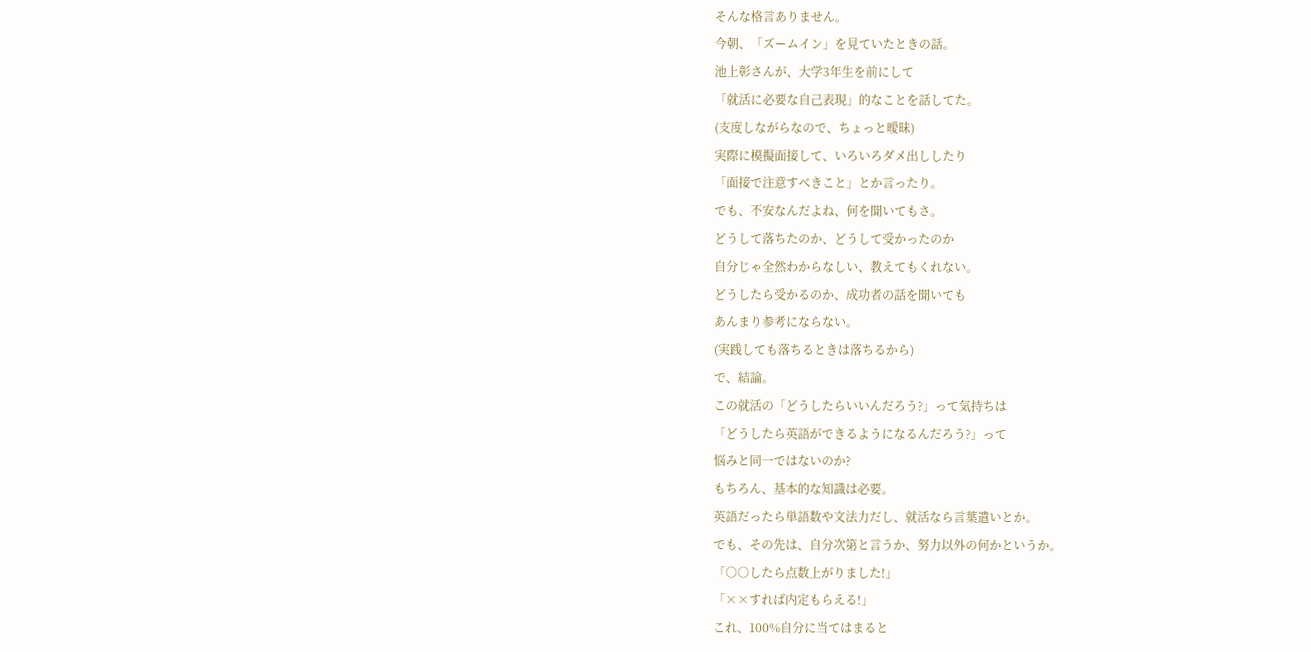そんな格言ありません。
今朝、「ズームイン」を見ていたときの話。
池上彰さんが、大学3年生を前にして
「就活に必要な自己表現」的なことを話してた。
(支度しながらなので、ちょっと曖昧)
実際に模擬面接して、いろいろダメ出ししたり
「面接で注意すべきこと」とか言ったり。
でも、不安なんだよね、何を聞いてもさ。
どうして落ちたのか、どうして受かったのか
自分じゃ全然わからなしい、教えてもくれない。
どうしたら受かるのか、成功者の話を聞いても
あんまり参考にならない。
(実践しても落ちるときは落ちるから)
で、結論。
この就活の「どうしたらいいんだろう?」って気持ちは
「どうしたら英語ができるようになるんだろう?」って
悩みと同一ではないのか?
もちろん、基本的な知識は必要。
英語だったら単語数や文法力だし、就活なら言葉遣いとか。
でも、その先は、自分次第と言うか、努力以外の何かというか。
「○○したら点数上がりました!」
「××すれば内定もらえる!」
これ、100%自分に当てはまると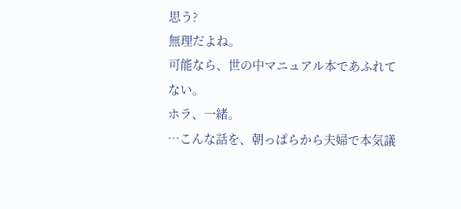思う?
無理だよね。
可能なら、世の中マニュアル本であふれてない。
ホラ、一緒。
…こんな話を、朝っぱらから夫婦で本気議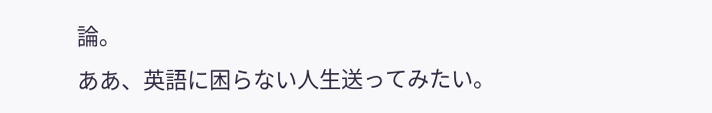論。
ああ、英語に困らない人生送ってみたい。